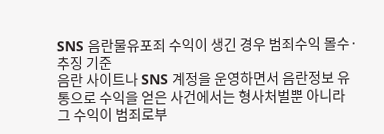SNS 음란물유포죄 수익이 생긴 경우 범죄수익 몰수·추징 기준
음란 사이트나 SNS 계정을 운영하면서 음란정보 유통으로 수익을 얻은 사건에서는 형사처벌뿐 아니라 그 수익이 범죄로부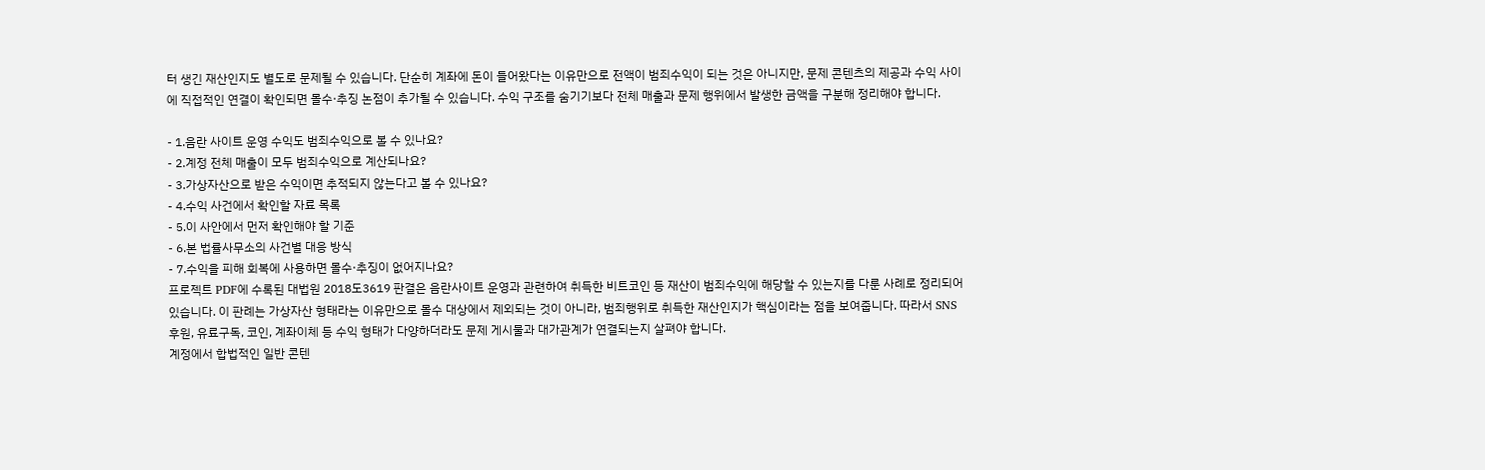터 생긴 재산인지도 별도로 문제될 수 있습니다. 단순히 계좌에 돈이 들어왔다는 이유만으로 전액이 범죄수익이 되는 것은 아니지만, 문제 콘텐츠의 제공과 수익 사이에 직접적인 연결이 확인되면 몰수·추징 논점이 추가될 수 있습니다. 수익 구조를 숨기기보다 전체 매출과 문제 행위에서 발생한 금액을 구분해 정리해야 합니다.

- 1.음란 사이트 운영 수익도 범죄수익으로 볼 수 있나요?
- 2.계정 전체 매출이 모두 범죄수익으로 계산되나요?
- 3.가상자산으로 받은 수익이면 추적되지 않는다고 볼 수 있나요?
- 4.수익 사건에서 확인할 자료 목록
- 5.이 사안에서 먼저 확인해야 할 기준
- 6.본 법률사무소의 사건별 대응 방식
- 7.수익을 피해 회복에 사용하면 몰수·추징이 없어지나요?
프로젝트 PDF에 수록된 대법원 2018도3619 판결은 음란사이트 운영과 관련하여 취득한 비트코인 등 재산이 범죄수익에 해당할 수 있는지를 다룬 사례로 정리되어 있습니다. 이 판례는 가상자산 형태라는 이유만으로 몰수 대상에서 제외되는 것이 아니라, 범죄행위로 취득한 재산인지가 핵심이라는 점을 보여줍니다. 따라서 SNS 후원, 유료구독, 코인, 계좌이체 등 수익 형태가 다양하더라도 문제 게시물과 대가관계가 연결되는지 살펴야 합니다.
계정에서 합법적인 일반 콘텐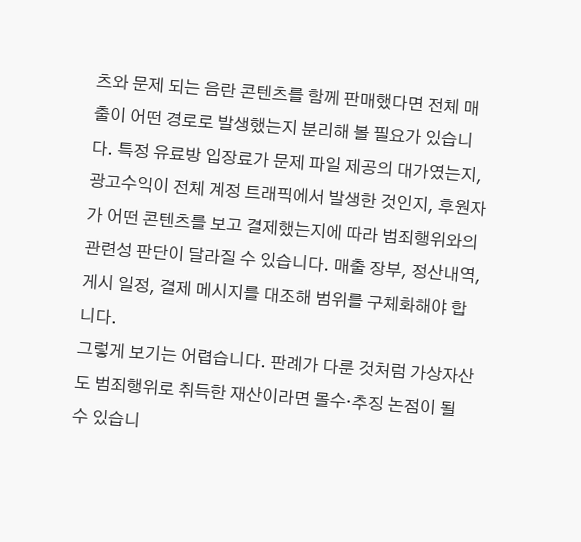츠와 문제 되는 음란 콘텐츠를 함께 판매했다면 전체 매출이 어떤 경로로 발생했는지 분리해 볼 필요가 있습니다. 특정 유료방 입장료가 문제 파일 제공의 대가였는지, 광고수익이 전체 계정 트래픽에서 발생한 것인지, 후원자가 어떤 콘텐츠를 보고 결제했는지에 따라 범죄행위와의 관련성 판단이 달라질 수 있습니다. 매출 장부, 정산내역, 게시 일정, 결제 메시지를 대조해 범위를 구체화해야 합니다.
그렇게 보기는 어렵습니다. 판례가 다룬 것처럼 가상자산도 범죄행위로 취득한 재산이라면 몰수·추징 논점이 될 수 있습니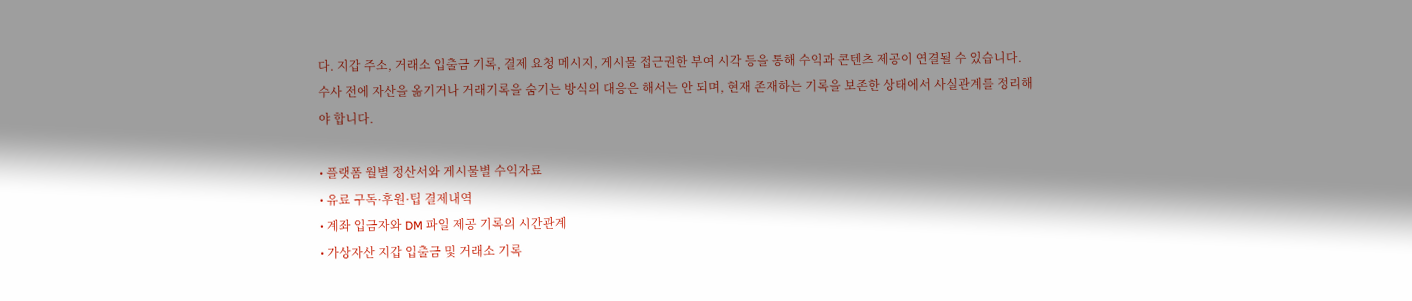다. 지갑 주소, 거래소 입출금 기록, 결제 요청 메시지, 게시물 접근권한 부여 시각 등을 통해 수익과 콘텐츠 제공이 연결될 수 있습니다. 수사 전에 자산을 옮기거나 거래기록을 숨기는 방식의 대응은 해서는 안 되며, 현재 존재하는 기록을 보존한 상태에서 사실관계를 정리해야 합니다.

• 플랫폼 월별 정산서와 게시물별 수익자료
• 유료 구독·후원·팁 결제내역
• 계좌 입금자와 DM 파일 제공 기록의 시간관계
• 가상자산 지갑 입출금 및 거래소 기록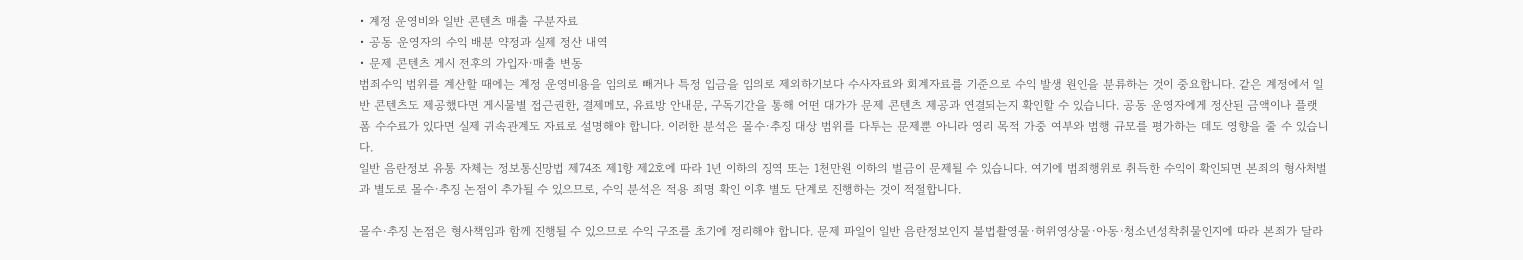• 계정 운영비와 일반 콘텐츠 매출 구분자료
• 공동 운영자의 수익 배분 약정과 실제 정산 내역
• 문제 콘텐츠 게시 전후의 가입자·매출 변동
범죄수익 범위를 계산할 때에는 계정 운영비용을 임의로 빼거나 특정 입금을 임의로 제외하기보다 수사자료와 회계자료를 기준으로 수익 발생 원인을 분류하는 것이 중요합니다. 같은 계정에서 일반 콘텐츠도 제공했다면 게시물별 접근권한, 결제메모, 유료방 안내문, 구독기간을 통해 어떤 대가가 문제 콘텐츠 제공과 연결되는지 확인할 수 있습니다. 공동 운영자에게 정산된 금액이나 플랫폼 수수료가 있다면 실제 귀속관계도 자료로 설명해야 합니다. 이러한 분석은 몰수·추징 대상 범위를 다투는 문제뿐 아니라 영리 목적 가중 여부와 범행 규모를 평가하는 데도 영향을 줄 수 있습니다.
일반 음란정보 유통 자체는 정보통신망법 제74조 제1항 제2호에 따라 1년 이하의 징역 또는 1천만원 이하의 벌금이 문제될 수 있습니다. 여기에 범죄행위로 취득한 수익이 확인되면 본죄의 형사처벌과 별도로 몰수·추징 논점이 추가될 수 있으므로, 수익 분석은 적용 죄명 확인 이후 별도 단계로 진행하는 것이 적절합니다.

몰수·추징 논점은 형사책임과 함께 진행될 수 있으므로 수익 구조를 초기에 정리해야 합니다. 문제 파일이 일반 음란정보인지 불법촬영물·허위영상물·아동·청소년성착취물인지에 따라 본죄가 달라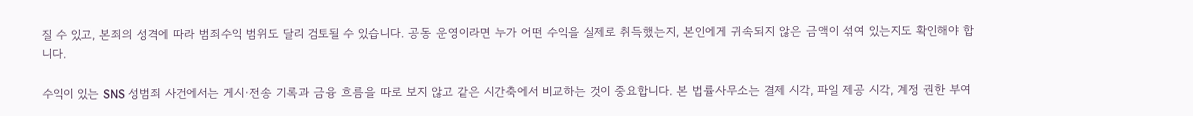질 수 있고, 본죄의 성격에 따라 범죄수익 범위도 달리 검토될 수 있습니다. 공동 운영이라면 누가 어떤 수익을 실제로 취득했는지, 본인에게 귀속되지 않은 금액이 섞여 있는지도 확인해야 합니다.

수익이 있는 SNS 성범죄 사건에서는 게시·전송 기록과 금융 흐름을 따로 보지 않고 같은 시간축에서 비교하는 것이 중요합니다. 본 법률사무소는 결제 시각, 파일 제공 시각, 계정 권한 부여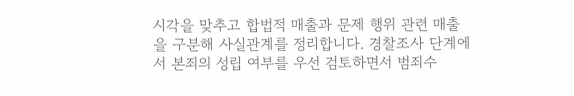시각을 맞추고 합법적 매출과 문제 행위 관련 매출을 구분해 사실관계를 정리합니다. 경찰조사 단계에서 본죄의 성립 여부를 우선 검토하면서 범죄수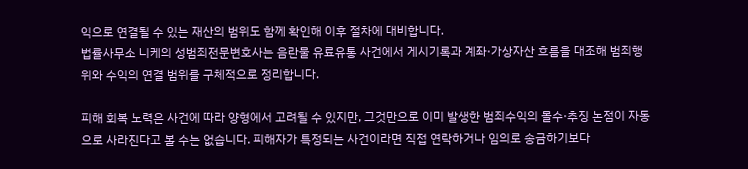익으로 연결될 수 있는 재산의 범위도 함께 확인해 이후 절차에 대비합니다.
법률사무소 니케의 성범죄전문변호사는 음란물 유료유통 사건에서 게시기록과 계좌·가상자산 흐름을 대조해 범죄행위와 수익의 연결 범위를 구체적으로 정리합니다.

피해 회복 노력은 사건에 따라 양형에서 고려될 수 있지만, 그것만으로 이미 발생한 범죄수익의 몰수·추징 논점이 자동으로 사라진다고 볼 수는 없습니다. 피해자가 특정되는 사건이라면 직접 연락하거나 임의로 송금하기보다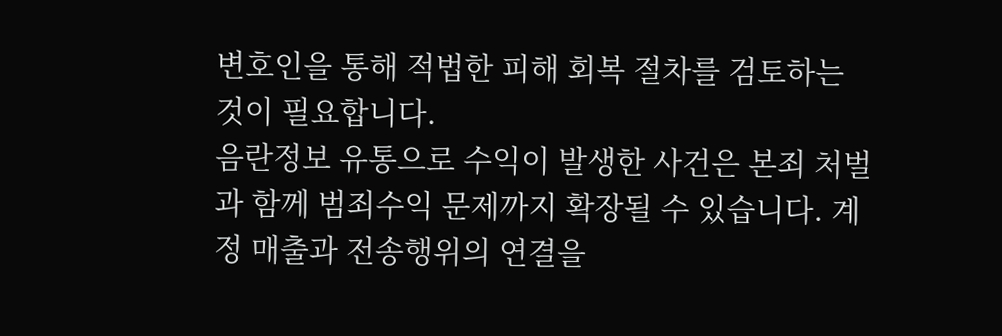변호인을 통해 적법한 피해 회복 절차를 검토하는 것이 필요합니다.
음란정보 유통으로 수익이 발생한 사건은 본죄 처벌과 함께 범죄수익 문제까지 확장될 수 있습니다. 계정 매출과 전송행위의 연결을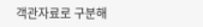객관자료로 구분해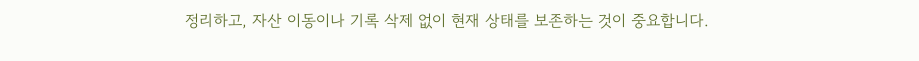정리하고, 자산 이동이나 기록 삭제 없이 현재 상태를 보존하는 것이 중요합니다.